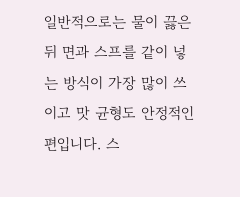일반적으로는 물이 끓은 뒤 면과 스프를 같이 넣는 방식이 가장 많이 쓰이고 맛 균형도 안정적인 편입니다. 스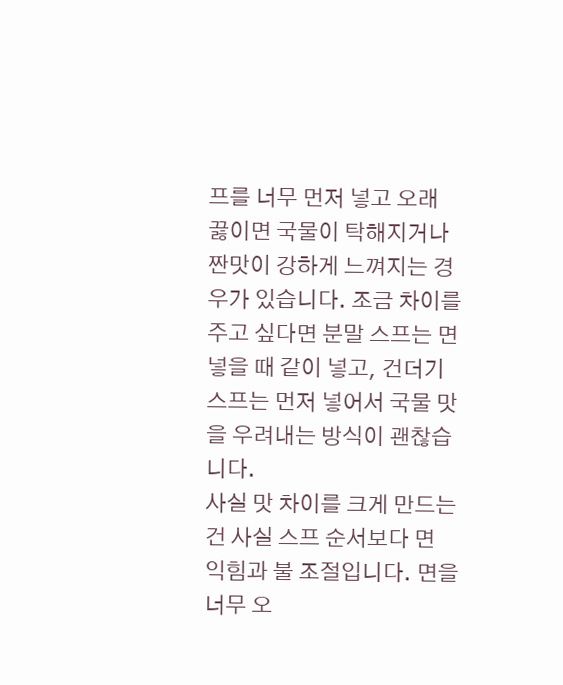프를 너무 먼저 넣고 오래 끓이면 국물이 탁해지거나 짠맛이 강하게 느껴지는 경우가 있습니다. 조금 차이를 주고 싶다면 분말 스프는 면 넣을 때 같이 넣고, 건더기 스프는 먼저 넣어서 국물 맛을 우려내는 방식이 괜찮습니다.
사실 맛 차이를 크게 만드는 건 사실 스프 순서보다 면 익힘과 불 조절입니다. 면을 너무 오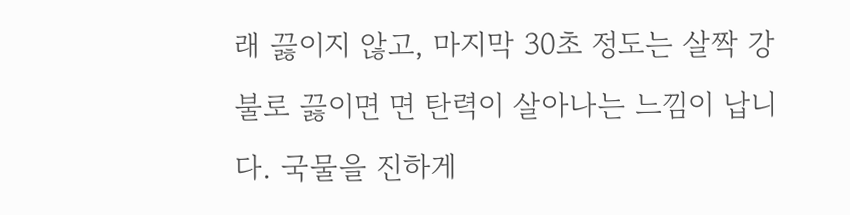래 끓이지 않고, 마지막 30초 정도는 살짝 강불로 끓이면 면 탄력이 살아나는 느낌이 납니다. 국물을 진하게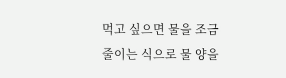먹고 싶으면 물을 조금 줄이는 식으로 물 양을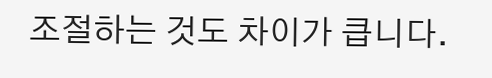조절하는 것도 차이가 큽니다.